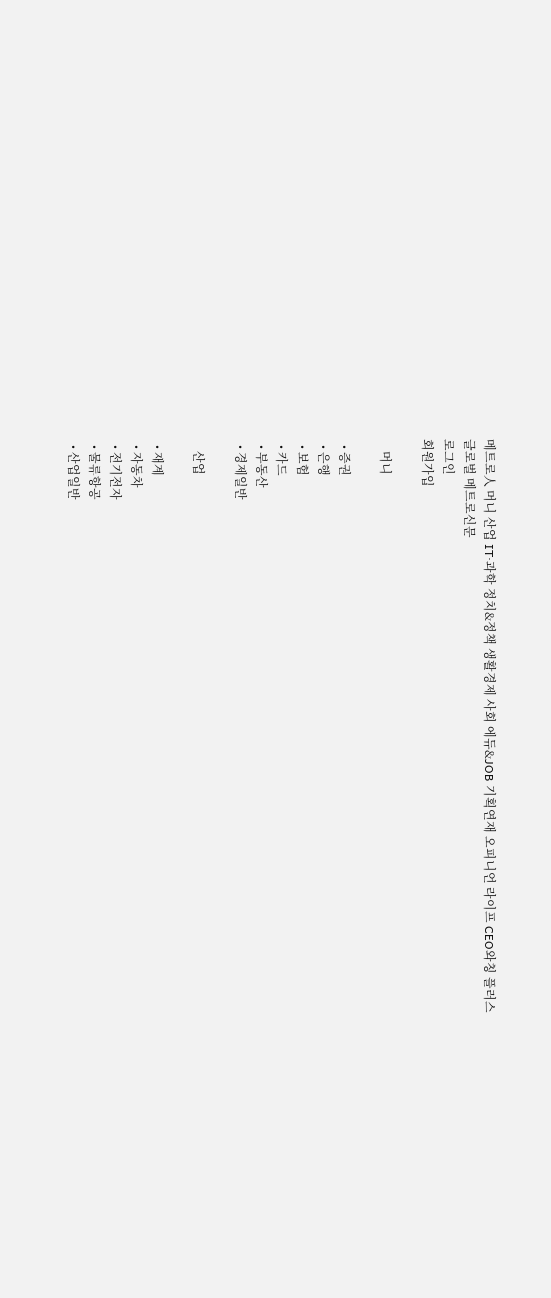메트로人 머니 산업 IT·과학 정치&정책 생활경제 사회 에듀&JOB 기획연재 오피니언 라이프 CEO와칭 플러스
글로벌 메트로신문
로그인
회원가입

    머니

  • 증권
  • 은행
  • 보험
  • 카드
  • 부동산
  • 경제일반

    산업

  • 재계
  • 자동차
  • 전기전자
  • 물류항공
  • 산업일반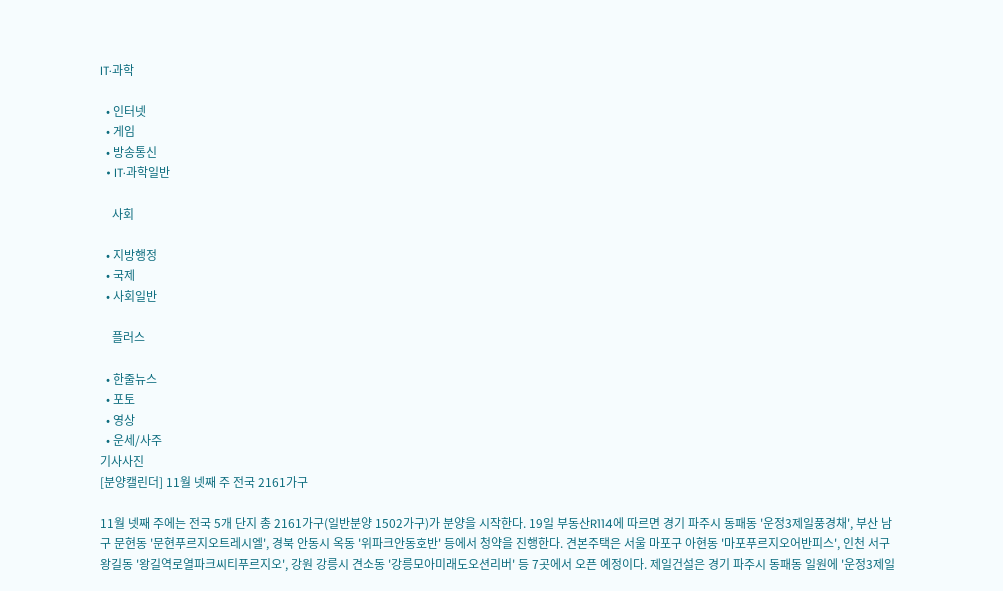IT·과학

  • 인터넷
  • 게임
  • 방송통신
  • IT·과학일반

    사회

  • 지방행정
  • 국제
  • 사회일반

    플러스

  • 한줄뉴스
  • 포토
  • 영상
  • 운세/사주
기사사진
[분양캘린더] 11월 넷째 주 전국 2161가구

11월 넷째 주에는 전국 5개 단지 총 2161가구(일반분양 1502가구)가 분양을 시작한다. 19일 부동산R114에 따르면 경기 파주시 동패동 '운정3제일풍경채', 부산 남구 문현동 '문현푸르지오트레시엘', 경북 안동시 옥동 '위파크안동호반' 등에서 청약을 진행한다. 견본주택은 서울 마포구 아현동 '마포푸르지오어반피스', 인천 서구 왕길동 '왕길역로열파크씨티푸르지오', 강원 강릉시 견소동 '강릉모아미래도오션리버' 등 7곳에서 오픈 예정이다. 제일건설은 경기 파주시 동패동 일원에 '운정3제일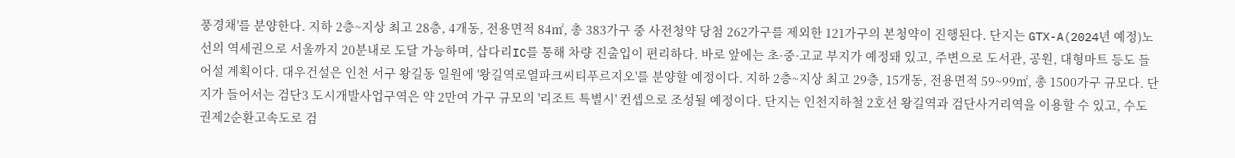풍경채'를 분양한다. 지하 2층~지상 최고 28층, 4개동, 전용면적 84㎡, 총 383가구 중 사전청약 당첨 262가구를 제외한 121가구의 본청약이 진행된다. 단지는 GTX-A(2024년 예정)노선의 역세권으로 서울까지 20분내로 도달 가능하며, 삽다리IC를 통해 차량 진출입이 편리하다. 바로 앞에는 초·중·고교 부지가 예정돼 있고, 주변으로 도서관, 공원, 대형마트 등도 들어설 계획이다. 대우건설은 인천 서구 왕길동 일원에 '왕길역로열파크씨티푸르지오'를 분양할 예정이다. 지하 2층~지상 최고 29층, 15개동, 전용면적 59~99㎡, 총 1500가구 규모다. 단지가 들어서는 검단3 도시개발사업구역은 약 2만여 가구 규모의 '리조트 특별시' 컨셉으로 조성될 예정이다. 단지는 인천지하철 2호선 왕길역과 검단사거리역을 이용할 수 있고, 수도권제2순환고속도로 검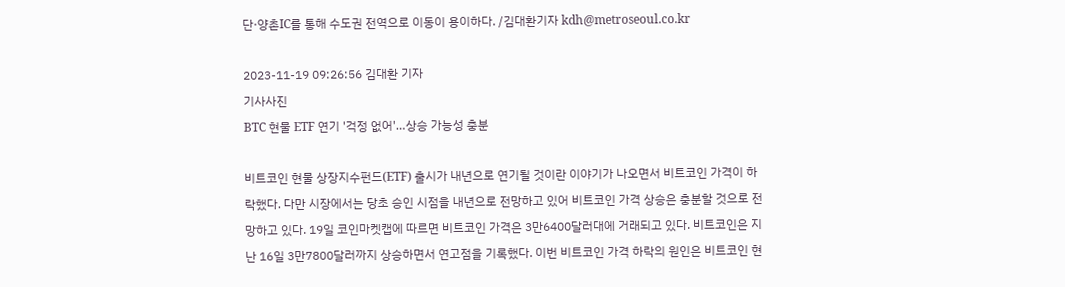단·양촌IC를 통해 수도권 전역으로 이동이 용이하다. /김대환기자 kdh@metroseoul.co.kr

2023-11-19 09:26:56 김대환 기자
기사사진
BTC 현물 ETF 연기 '걱정 없어'…상승 가능성 충분

비트코인 현물 상장지수펀드(ETF) 출시가 내년으로 연기될 것이란 이야기가 나오면서 비트코인 가격이 하락했다. 다만 시장에서는 당초 승인 시점을 내년으로 전망하고 있어 비트코인 가격 상승은 충분할 것으로 전망하고 있다. 19일 코인마켓캡에 따르면 비트코인 가격은 3만6400달러대에 거래되고 있다. 비트코인은 지난 16일 3만7800달러까지 상승하면서 연고점을 기록했다. 이번 비트코인 가격 하락의 원인은 비트코인 현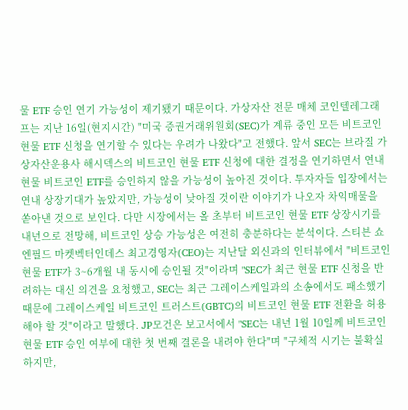물 ETF 승인 연기 가능성이 제기됐기 때문이다. 가상자산 전문 매체 코인텔레그래프는 지난 16일(현지시간) "미국 증권거래위원회(SEC)가 계류 중인 모든 비트코인 현물 ETF 신청을 연기할 수 있다는 우려가 나왔다"고 전했다. 앞서 SEC는 브라질 가상자산운용사 해시덱스의 비트코인 현물 ETF 신청에 대한 결정을 연기하면서 연내 현물 비트코인 ETF를 승인하지 않을 가능성이 높아진 것이다. 투자자들 입장에서는 연내 상장기대가 높았지만, 가능성이 낮아질 것이란 이야기가 나오자 차익매물을 쏟아낸 것으로 보인다. 다만 시장에서는 올 초부터 비트코인 현물 ETF 상장시기를 내년으로 전망해, 비트코인 상승 가능성은 여전히 충분하다는 분석이다. 스티븐 쇼엔필드 마켓벡터인데스 최고경영자(CEO)는 지난달 외신과의 인터뷰에서 "비트코인 현물 ETF가 3~6개월 내 동시에 승인될 것"이라며 "SEC가 최근 현물 ETF 신청을 반려하는 대신 의견을 요청했고, SEC는 최근 그레이스케일과의 소송에서도 패소했기 때문에 그레이스케일 비트코인 트러스트(GBTC)의 비트코인 현물 ETF 전환을 허용해야 할 것"이라고 말했다. JP모건은 보고서에서 "SEC는 내년 1월 10일께 비트코인 현물 ETF 승인 여부에 대한 첫 번째 결론을 내려야 한다"며 "구체적 시기는 불확실하지만,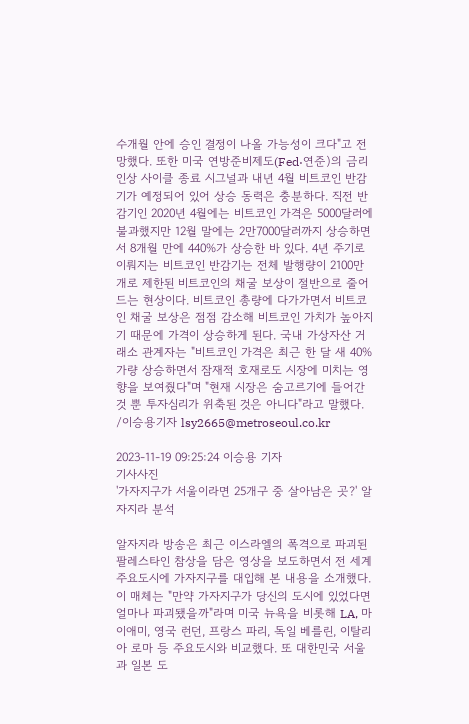수개월 안에 승인 결정이 나올 가능성이 크다"고 전망했다. 또한 미국 연방준비제도(Fed·연준)의 금리 인상 사이클 종료 시그널과 내년 4월 비트코인 반감기가 예정되어 있어 상승 동력은 충분하다. 직전 반감기인 2020년 4월에는 비트코인 가격은 5000달러에 불과했지만 12월 말에는 2만7000달러까지 상승하면서 8개월 만에 440%가 상승한 바 있다. 4년 주기로 이뤄지는 비트코인 반감기는 전체 발행량이 2100만개로 제한된 비트코인의 채굴 보상이 절반으로 줄어드는 현상이다. 비트코인 총량에 다가가면서 비트코인 채굴 보상은 점점 감소해 비트코인 가치가 높아지기 때문에 가격이 상승하게 된다. 국내 가상자산 거래소 관계자는 "비트코인 가격은 최근 한 달 새 40%가량 상승하면서 잠재적 호재로도 시장에 미치는 영향을 보여줬다"며 "현재 시장은 숨고르기에 들어간 것 뿐 투자심리가 위축된 것은 아니다"라고 말했다. /이승용기자 lsy2665@metroseoul.co.kr

2023-11-19 09:25:24 이승용 기자
기사사진
'가자지구가 서울이라면 25개구 중 살아남은 곳?' 알자지라 분석

알자지라 방송은 최근 이스라엘의 폭격으로 파괴된 팔레스타인 참상을 담은 영상을 보도하면서 전 세계 주요도시에 가자지구를 대입해 본 내용을 소개했다. 이 매체는 "만약 가자지구가 당신의 도시에 있었다면 얼마나 파괴됐을까"라며 미국 뉴욕을 비롯해 LA, 마이애미, 영국 런던, 프랑스 파리, 독일 베를린, 이탈리아 로마 등 주요도시와 비교했다. 또 대한민국 서울과 일본 도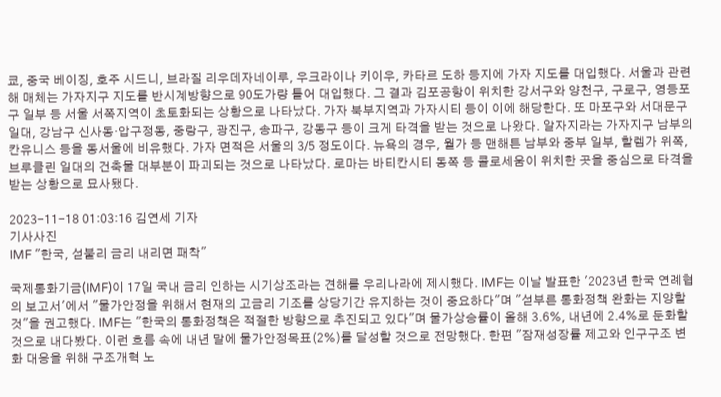쿄, 중국 베이징, 호주 시드니, 브라질 리우데자네이루, 우크라이나 키이우, 카타르 도하 등지에 가자 지도를 대입했다. 서울과 관련해 매체는 가자지구 지도를 반시계방향으로 90도가량 틀어 대입했다. 그 결과 김포공항이 위치한 강서구와 양천구, 구로구, 영등포구 일부 등 서울 서쪽지역이 초토화되는 상황으로 나타났다. 가자 북부지역과 가자시티 등이 이에 해당한다. 또 마포구와 서대문구 일대, 강남구 신사동·압구정동, 중랑구, 광진구, 송파구, 강동구 등이 크게 타격을 받는 것으로 나왔다. 알자지라는 가자지구 남부의 칸유니스 등을 동서울에 비유했다. 가자 면적은 서울의 3/5 정도이다. 뉴욕의 경우, 월가 등 맨해튼 남부와 중부 일부, 할렘가 위쪽, 브루클린 일대의 건축물 대부분이 파괴되는 것으로 나타났다. 로마는 바티칸시티 동쪽 등 콜로세움이 위치한 곳을 중심으로 타격을 받는 상황으로 묘사됐다.

2023-11-18 01:03:16 김연세 기자
기사사진
IMF "한국, 섣불리 금리 내리면 패착"

국제통화기금(IMF)이 17일 국내 금리 인하는 시기상조라는 견해를 우리나라에 제시했다. IMF는 이날 발표한 '2023년 한국 연례협의 보고서'에서 "물가안정을 위해서 현재의 고금리 기조를 상당기간 유지하는 것이 중요하다"며 "섣부른 통화정책 완화는 지양할 것"을 권고했다. IMF는 "한국의 통화정책은 적절한 방향으로 추진되고 있다"며 물가상승률이 올해 3.6%, 내년에 2.4%로 둔화할 것으로 내다봤다. 이런 흐름 속에 내년 말에 물가안정목표(2%)를 달성할 것으로 전망했다. 한편 "잠재성장률 제고와 인구구조 변화 대응을 위해 구조개혁 노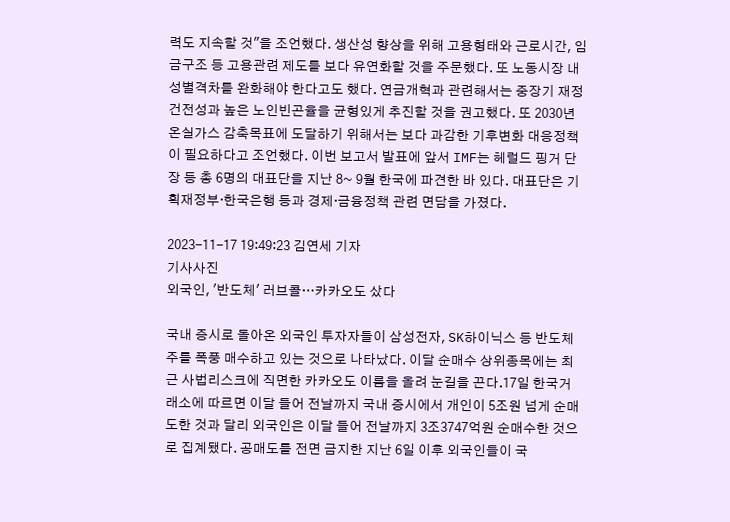력도 지속할 것"을 조언했다. 생산성 향상을 위해 고용형태와 근로시간, 임금구조 등 고용관련 제도를 보다 유연화할 것을 주문했다. 또 노동시장 내 성별격차를 완화해야 한다고도 했다. 연금개혁과 관련해서는 중장기 재정건전성과 높은 노인빈곤율을 균형있게 추진할 것을 권고했다. 또 2030년 온실가스 감축목표에 도달하기 위해서는 보다 과감한 기후변화 대응정책이 필요하다고 조언했다. 이번 보고서 발표에 앞서 IMF는 헤럴드 핑거 단장 등 총 6명의 대표단을 지난 8~ 9월 한국에 파견한 바 있다. 대표단은 기획재정부·한국은행 등과 경제·금융정책 관련 면담을 가졌다.

2023-11-17 19:49:23 김연세 기자
기사사진
외국인, '반도체' 러브콜…카카오도 샀다

국내 증시로 돌아온 외국인 투자자들이 삼성전자, SK하이닉스 등 반도체주를 폭풍 매수하고 있는 것으로 나타났다. 이달 순매수 상위종목에는 최근 사법리스크에 직면한 카카오도 이름을 올려 눈길을 끈다.17일 한국거래소에 따르면 이달 들어 전날까지 국내 증시에서 개인이 5조원 넘게 순매도한 것과 달리 외국인은 이달 들어 전날까지 3조3747억원 순매수한 것으로 집계됐다. 공매도를 전면 금지한 지난 6일 이후 외국인들이 국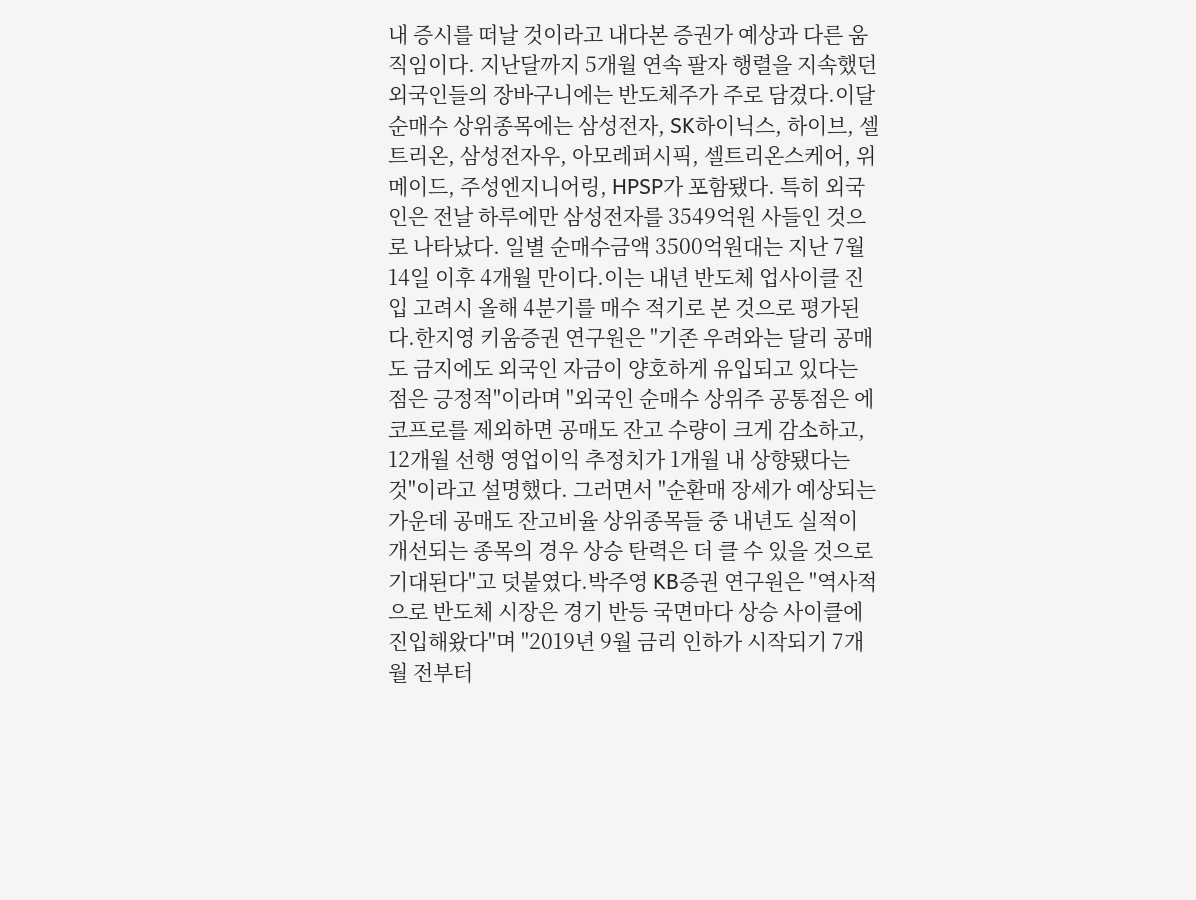내 증시를 떠날 것이라고 내다본 증권가 예상과 다른 움직임이다. 지난달까지 5개월 연속 팔자 행렬을 지속했던 외국인들의 장바구니에는 반도체주가 주로 담겼다.이달 순매수 상위종목에는 삼성전자, SK하이닉스, 하이브, 셀트리온, 삼성전자우, 아모레퍼시픽, 셀트리온스케어, 위메이드, 주성엔지니어링, HPSP가 포함됐다. 특히 외국인은 전날 하루에만 삼성전자를 3549억원 사들인 것으로 나타났다. 일별 순매수금액 3500억원대는 지난 7월14일 이후 4개월 만이다.이는 내년 반도체 업사이클 진입 고려시 올해 4분기를 매수 적기로 본 것으로 평가된다.한지영 키움증권 연구원은 "기존 우려와는 달리 공매도 금지에도 외국인 자금이 양호하게 유입되고 있다는 점은 긍정적"이라며 "외국인 순매수 상위주 공통점은 에코프로를 제외하면 공매도 잔고 수량이 크게 감소하고, 12개월 선행 영업이익 추정치가 1개월 내 상향됐다는 것"이라고 설명했다. 그러면서 "순환매 장세가 예상되는 가운데 공매도 잔고비율 상위종목들 중 내년도 실적이 개선되는 종목의 경우 상승 탄력은 더 클 수 있을 것으로 기대된다"고 덧붙였다.박주영 KB증권 연구원은 "역사적으로 반도체 시장은 경기 반등 국면마다 상승 사이클에 진입해왔다"며 "2019년 9월 금리 인하가 시작되기 7개월 전부터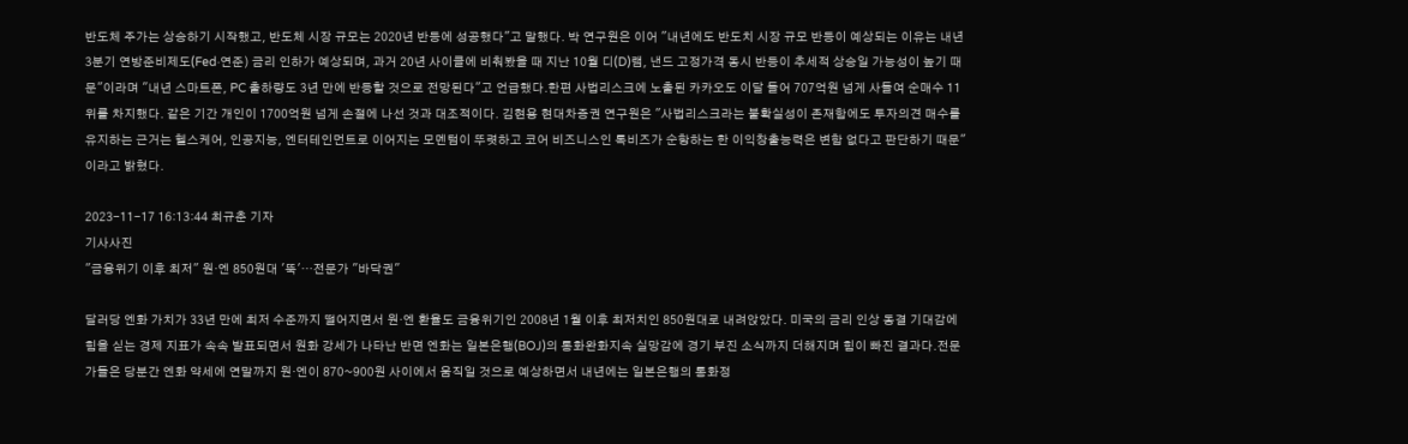반도체 주가는 상승하기 시작했고, 반도체 시장 규모는 2020년 반등에 성공했다"고 말했다. 박 연구원은 이어 "내년에도 반도치 시장 규모 반등이 예상되는 이유는 내년 3분기 연방준비제도(Fed·연준) 금리 인하가 예상되며, 과거 20년 사이클에 비춰봤을 때 지난 10월 디(D)램, 낸드 고정가격 동시 반등이 추세적 상승일 가능성이 높기 때문"이라며 "내년 스마트폰, PC 출하량도 3년 만에 반등할 것으로 전망된다"고 언급했다.한편 사법리스크에 노출된 카카오도 이달 들어 707억원 넘게 사들여 순매수 11위를 차지했다. 같은 기간 개인이 1700억원 넘게 손절에 나선 것과 대조적이다. 김현용 현대차증권 연구원은 "사법리스크라는 불확실성이 존재함에도 투자의견 매수를 유지하는 근거는 헬스케어, 인공지능, 엔터테인먼트로 이어지는 모멘텀이 뚜렷하고 코어 비즈니스인 톡비즈가 순항하는 한 이익창출능력은 변함 없다고 판단하기 때문"이라고 밝혔다.

2023-11-17 16:13:44 최규춘 기자
기사사진
"금융위기 이후 최저" 원·엔 850원대 '뚝'…전문가 "바닥권"

달러당 엔화 가치가 33년 만에 최저 수준까지 떨어지면서 원·엔 환율도 금융위기인 2008년 1월 이후 최저치인 850원대로 내려앉았다. 미국의 금리 인상 동결 기대감에 힘을 싣는 경제 지표가 속속 발표되면서 원화 강세가 나타난 반면 엔화는 일본은행(BOJ)의 통화완화지속 실망감에 경기 부진 소식까지 더해지며 힘이 빠진 결과다.전문가들은 당분간 엔화 약세에 연말까지 원·엔이 870~900원 사이에서 움직일 것으로 예상하면서 내년에는 일본은행의 통화정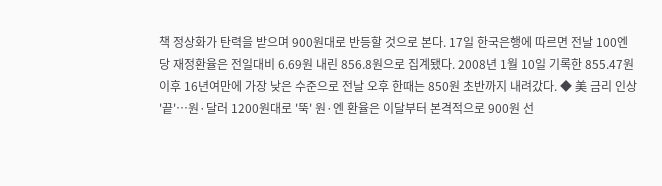책 정상화가 탄력을 받으며 900원대로 반등할 것으로 본다. 17일 한국은행에 따르면 전날 100엔당 재정환율은 전일대비 6.69원 내린 856.8원으로 집계됐다. 2008년 1월 10일 기록한 855.47원 이후 16년여만에 가장 낮은 수준으로 전날 오후 한때는 850원 초반까지 내려갔다. ◆ 美 금리 인상 '끝'…원·달러 1200원대로 '뚝' 원·엔 환율은 이달부터 본격적으로 900원 선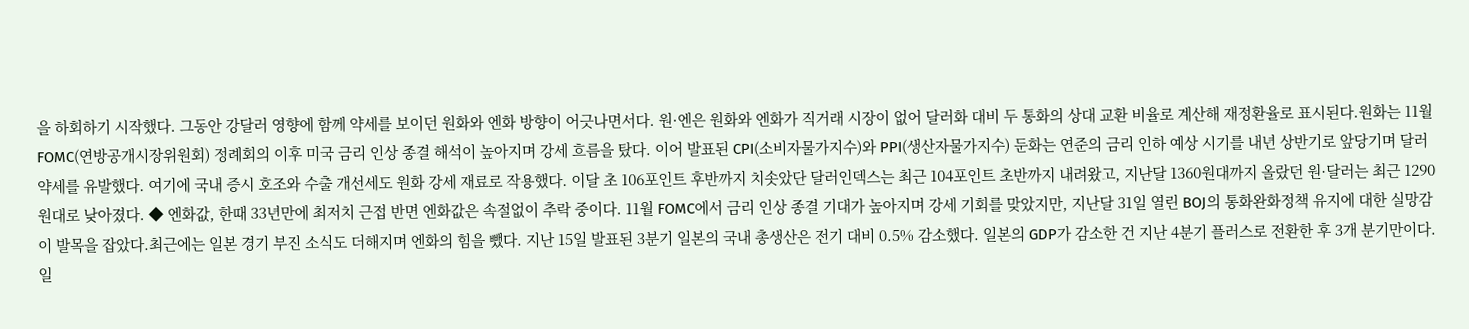을 하회하기 시작했다. 그동안 강달러 영향에 함께 약세를 보이던 원화와 엔화 방향이 어긋나면서다. 원·엔은 원화와 엔화가 직거래 시장이 없어 달러화 대비 두 통화의 상대 교환 비율로 계산해 재정환율로 표시된다.원화는 11월 FOMC(연방공개시장위원회) 정례회의 이후 미국 금리 인상 종결 해석이 높아지며 강세 흐름을 탔다. 이어 발표된 CPI(소비자물가지수)와 PPI(생산자물가지수) 둔화는 연준의 금리 인하 예상 시기를 내년 상반기로 앞당기며 달러 약세를 유발했다. 여기에 국내 증시 호조와 수출 개선세도 원화 강세 재료로 작용했다. 이달 초 106포인트 후반까지 치솟았단 달러인덱스는 최근 104포인트 초반까지 내려왔고, 지난달 1360원대까지 올랐던 원·달러는 최근 1290원대로 낮아졌다. ◆ 엔화값, 한때 33년만에 최저치 근접 반면 엔화값은 속절없이 추락 중이다. 11월 FOMC에서 금리 인상 종결 기대가 높아지며 강세 기회를 맞았지만, 지난달 31일 열린 BOJ의 통화완화정책 유지에 대한 실망감이 발목을 잡았다.최근에는 일본 경기 부진 소식도 더해지며 엔화의 힘을 뺐다. 지난 15일 발표된 3분기 일본의 국내 총생산은 전기 대비 0.5% 감소했다. 일본의 GDP가 감소한 건 지난 4분기 플러스로 전환한 후 3개 분기만이다.일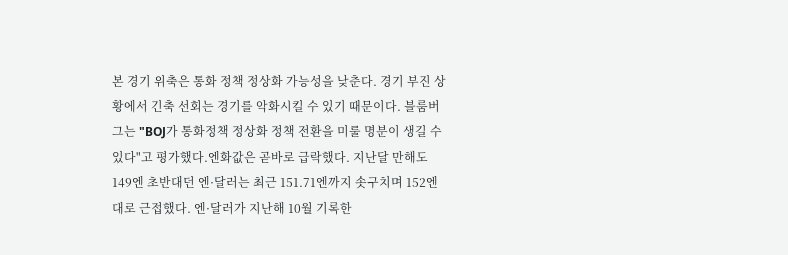본 경기 위축은 통화 정책 정상화 가능성을 낮춘다. 경기 부진 상황에서 긴축 선회는 경기를 악화시킬 수 있기 때문이다. 블룸버그는 "BOJ가 통화정책 정상화 정책 전환을 미룰 명분이 생길 수 있다"고 평가했다.엔화값은 곧바로 급락했다. 지난달 만해도 149엔 초반대던 엔·달러는 최근 151.71엔까지 솟구치며 152엔 대로 근접했다. 엔·달러가 지난해 10월 기록한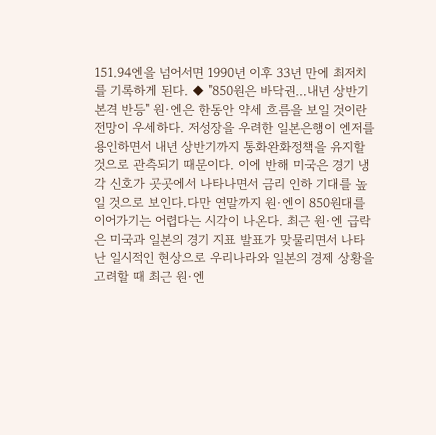151.94엔을 넘어서면 1990년 이후 33년 만에 최저치를 기록하게 된다. ◆ "850원은 바닥권…내년 상반기 본격 반등" 원·엔은 한동안 약세 흐름을 보일 것이란 전망이 우세하다. 저성장을 우려한 일본은행이 엔저를 용인하면서 내년 상반기까지 통화완화정책을 유지할 것으로 관측되기 때문이다. 이에 반해 미국은 경기 냉각 신호가 곳곳에서 나타나면서 금리 인하 기대를 높일 것으로 보인다.다만 연말까지 원·엔이 850원대를 이어가기는 어렵다는 시각이 나온다. 최근 원·엔 급락은 미국과 일본의 경기 지표 발표가 맞물리면서 나타난 일시적인 현상으로 우리나라와 일본의 경제 상황을 고려할 때 최근 원·엔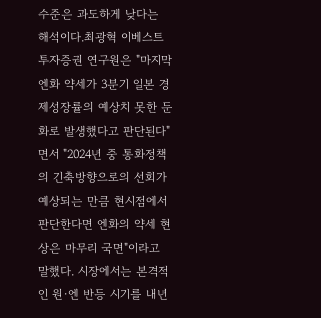수준은 과도하게 낮다는 해석이다.최광혁 이베스트투자증권 연구원은 "마지막 엔화 약세가 3분기 일본 경제성장률의 예상치 못한 둔화로 발생했다고 판단된다"면서 "2024년 중 통화정책의 긴축방향으로의 선회가 예상되는 만큼 현시점에서 판단한다면 엔화의 약세 현상은 마무리 국면"이라고 말했다. 시장에서는 본격적인 원·엔 반등 시기를 내년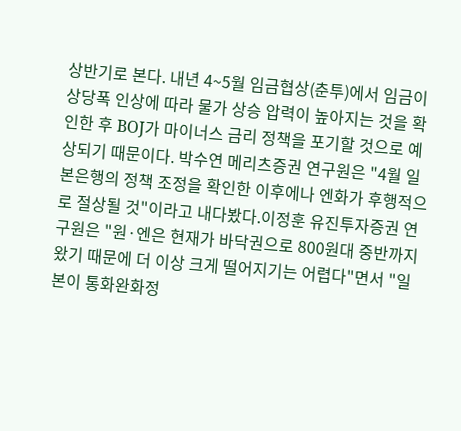상반기로 본다. 내년 4~5월 임금협상(춘투)에서 임금이 상당폭 인상에 따라 물가 상승 압력이 높아지는 것을 확인한 후 BOJ가 마이너스 금리 정책을 포기할 것으로 예상되기 때문이다. 박수연 메리츠증권 연구원은 "4월 일본은행의 정책 조정을 확인한 이후에나 엔화가 후행적으로 절상될 것"이라고 내다봤다.이정훈 유진투자증권 연구원은 "원·엔은 현재가 바닥권으로 800원대 중반까지 왔기 때문에 더 이상 크게 떨어지기는 어렵다"면서 "일본이 통화완화정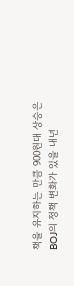책을 유지하는 만큼 900원대 상승은 BOJ의 정책 변화가 있을 내년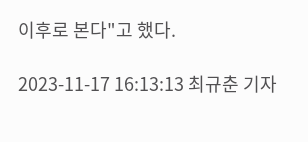이후로 본다"고 했다.

2023-11-17 16:13:13 최규춘 기자